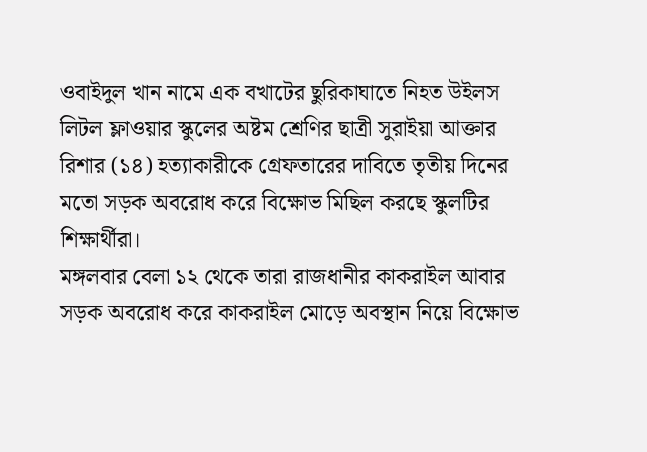ওবাইদুল খান নামে এক বখাটের ছুরিকাঘাতে নিহত উইলস লিটল ফ্লাওয়ার স্কুলের অষ্টম শ্রেণির ছাত্রী সুরাইয়া আক্তার রিশার (১৪) হত্যাকারীকে গ্রেফতারের দাবিতে তৃতীয় দিনের মতো সড়ক অবরোধ করে বিক্ষোভ মিছিল করছে স্কুলটির শিক্ষার্থীরা।
মঙ্গলবার বেলা ১২ থেকে তারা রাজধানীর কাকরাইল আবার সড়ক অবরোধ করে কাকরাইল মোড়ে অবস্থান নিয়ে বিক্ষোভ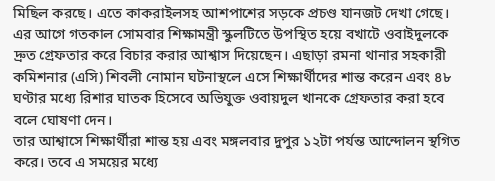মিছিল করছে। এতে কাকরাইলসহ আশপাশের সড়কে প্রচণ্ড যানজট দেখা গেছে।
এর আগে গতকাল সোমবার শিক্ষামন্ত্রী স্কুলটিতে উপস্থিত হয়ে বখাটে ওবাইদুলকে দ্রুত গ্রেফতার করে বিচার করার আশ্বাস দিয়েছেন। এছাড়া রমনা থানার সহকারী কমিশনার (এসি) শিবলী নোমান ঘটনাস্থলে এসে শিক্ষার্থীদের শান্ত করেন এবং ৪৮ ঘণ্টার মধ্যে রিশার ঘাতক হিসেবে অভিযুক্ত ওবায়দুল খানকে গ্রেফতার করা হবে বলে ঘোষণা দেন।
তার আশ্বাসে শিক্ষার্থীরা শান্ত হয় এবং মঙ্গলবার দুপুর ১২টা পর্যন্ত আন্দোলন স্থগিত করে। তবে এ সময়ের মধ্যে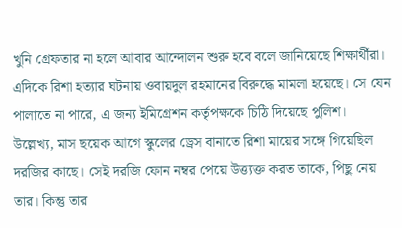খুনি গ্রেফতার না হলে আবার আন্দোলন শুরু হবে বলে জানিয়েছে শিক্ষার্থীরা।
এদিকে রিশা হত্যার ঘটনায় ওবায়দুল রহমানের বিরুদ্ধে মামলা হয়েছে। সে যেন পালাতে না পারে, এ জন্য ইমিগ্রেশন কর্তৃপক্ষকে চিঠি দিয়েছে পুলিশ।
উল্লেখ্য, মাস ছয়েক আগে স্কুলের ড্রেস বানাতে রিশা মায়ের সঙ্গে গিয়েছিল দরজির কাছে। সেই দরজি ফোন নম্বর পেয়ে উত্ত্যক্ত করত তাকে, পিছু নেয় তার। কিন্তু তার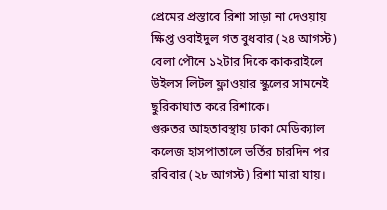প্রেমের প্রস্তাবে রিশা সাড়া না দেওয়ায় ক্ষিপ্ত ওবাইদুল গত বুধবার (২৪ আগস্ট) বেলা পৌনে ১২টার দিকে কাকরাইলে উইলস লিটল ফ্লাওয়ার স্কুলের সামনেই ছুরিকাঘাত করে রিশাকে।
গুরুতর আহতাবস্থায় ঢাকা মেডিক্যাল কলেজ হাসপাতালে ভর্তির চারদিন পর রবিবার (২৮ আগস্ট) রিশা মারা যায়।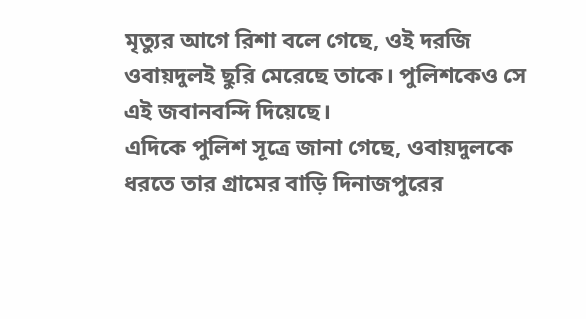মৃত্যুর আগে রিশা বলে গেছে, ওই দরজি ওবায়দুলই ছুরি মেরেছে তাকে। পুলিশকেও সে এই জবানবন্দি দিয়েছে।
এদিকে পুলিশ সূত্রে জানা গেছে, ওবায়দুলকে ধরতে তার গ্রামের বাড়ি দিনাজপুরের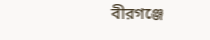বীরগঞ্জে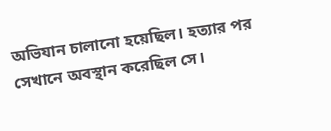অভিযান চালানো হয়েছিল। হত্যার পর সেখানে অবস্থান করেছিল সে।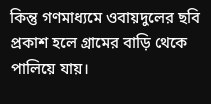কিন্তু গণমাধ্যমে ওবায়দুলের ছবি প্রকাশ হলে গ্রামের বাড়ি থেকে পালিয়ে যায়।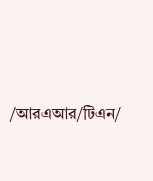/আরএআর/টিএন/